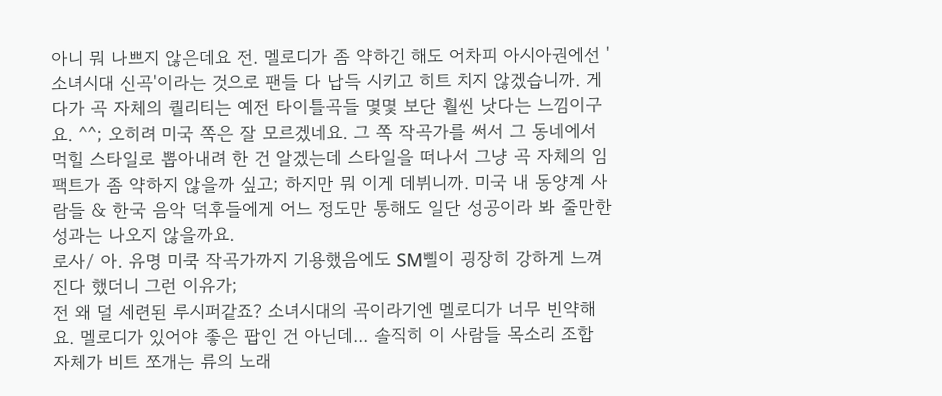아니 뭐 나쁘지 않은데요 전. 멜로디가 좀 약하긴 해도 어차피 아시아권에선 '소녀시대 신곡'이라는 것으로 팬들 다 납득 시키고 히트 치지 않겠습니까. 게다가 곡 자체의 퀄리티는 예전 타이틀곡들 몇몇 보단 훨씬 낫다는 느낌이구요. ^^; 오히려 미국 쪽은 잘 모르겠네요. 그 쪽 작곡가를 써서 그 동네에서 먹힐 스타일로 뽑아내려 한 건 알겠는데 스타일을 떠나서 그냥 곡 자체의 임팩트가 좀 약하지 않을까 싶고; 하지만 뭐 이게 데뷔니까. 미국 내 동양계 사람들 & 한국 음악 덕후들에게 어느 정도만 통해도 일단 성공이라 봐 줄만한 성과는 나오지 않을까요.
로사/ 아. 유명 미쿡 작곡가까지 기용했음에도 SM삘이 굉장히 강하게 느껴진다 했더니 그런 이유가;
전 왜 덜 세련된 루시퍼같죠? 소녀시대의 곡이라기엔 멜로디가 너무 빈약해요. 멜로디가 있어야 좋은 팝인 건 아닌데... 솔직히 이 사람들 목소리 조합 자체가 비트 쪼개는 류의 노래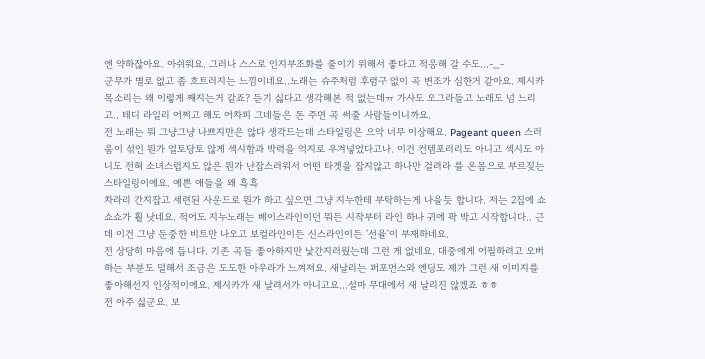엔 약하잖아요. 아쉬워요. 그러나 스스로 인지부조화를 줄이기 위해서 좋다고 적응해 갈 수도...-_-
군무가 별로 없고 좀 흐트러지는 느낌이네요..노래는 슈주처럼 후렴구 없이 곡 변조가 심한거 같아요. 제시카 목소리는 왜 이렇게 째지는거 같죠? 듣기 싫다고 생각해본 적 없는데ㅠ 가사도 오그라들고 노래도 넘 느리고.. 테디 라일리 어쩌고 해도 어차피 그네들은 돈 주면 곡 써줄 사람들이니까요.
전 노래는 뭐 그냥그냥 나쁘지만은 않다 생각드는데 스타일링은 으악 너무 이상해요. Pageant queen 스러움이 섞인 뭔가 얼토당토 않게 섹시함과 박력을 억지로 우겨넣었다고나. 이건 컨템포러리도 아니고 섹시도 아니도 전혀 소녀스럽지도 않은 뭔가 난잡스러워서 어떤 타겟을 잡지않고 하나만 걸려라 를 온몸으로 부르짖는 스타일링이에요. 예쁜 애들을 왜 흑흑
차라리 간지잡고 세련된 사운드로 뭔가 하고 싶으면 그냥 지누한테 부탁하는게 나을듯 합니다. 저는 2집에 쇼쇼쇼가 훨 낫네요. 적어도 지누노래는 베이스라인이던 뭐든 시작부터 라인 하나 귀에 팍 박고 시작합니다.. 근데 이건 그냥 둔중한 비트만 나오고 보컬라인이든 신스라인이든 '선율'이 부재하네요.
전 상당히 마음에 듭니다. 기존 곡들 좋아하지만 낯간지러웠는데 그런 게 없네요. 대중에게 어필하려고 오버하는 부분도 덜해서 조금은 도도한 아우라가 느껴져요. 새날리는 퍼포먼스와 엔딩도 제가 그런 새 이미지를 좋아해선지 인상적이에요. 제시카가 새 날려서가 아니고요...설마 무대에서 새 날리진 않겠죠 ㅎㅎ
전 아주 싫군요. 보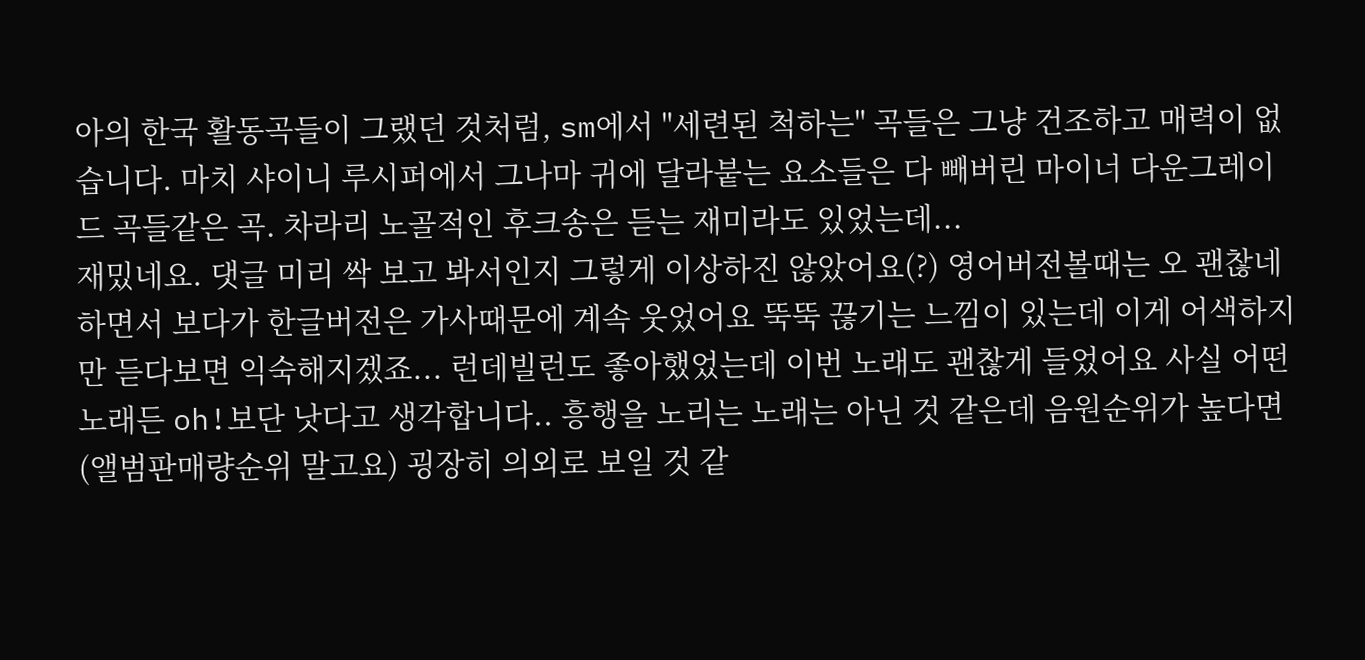아의 한국 활동곡들이 그랬던 것처럼, sm에서 "세련된 척하는" 곡들은 그냥 건조하고 매력이 없습니다. 마치 샤이니 루시퍼에서 그나마 귀에 달라붙는 요소들은 다 빼버린 마이너 다운그레이드 곡들같은 곡. 차라리 노골적인 후크송은 듣는 재미라도 있었는데...
재밌네요. 댓글 미리 싹 보고 봐서인지 그렇게 이상하진 않았어요(?) 영어버전볼때는 오 괜찮네 하면서 보다가 한글버전은 가사때문에 계속 웃었어요 뚝뚝 끊기는 느낌이 있는데 이게 어색하지만 듣다보면 익숙해지겠죠... 런데빌런도 좋아했었는데 이번 노래도 괜찮게 들었어요 사실 어떤노래든 oh!보단 낫다고 생각합니다.. 흥행을 노리는 노래는 아닌 것 같은데 음원순위가 높다면 (앨범판매량순위 말고요) 굉장히 의외로 보일 것 같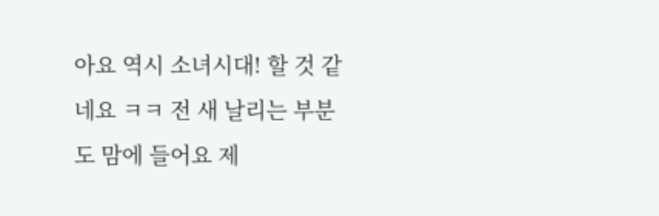아요 역시 소녀시대! 할 것 같네요 ㅋㅋ 전 새 날리는 부분도 맘에 들어요 제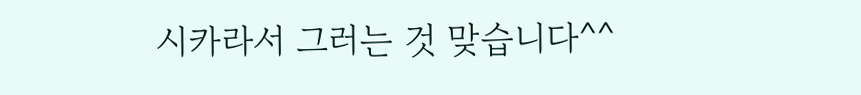시카라서 그러는 것 맞습니다^^